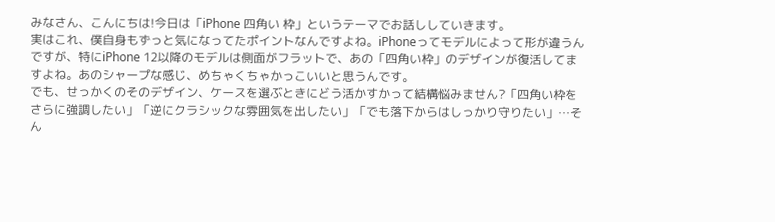みなさん、こんにちは!今日は「iPhone 四角い 枠」というテーマでお話ししていきます。
実はこれ、僕自身もずっと気になってたポイントなんですよね。iPhoneってモデルによって形が違うんですが、特にiPhone 12以降のモデルは側面がフラットで、あの「四角い枠」のデザインが復活してますよね。あのシャープな感じ、めちゃくちゃかっこいいと思うんです。
でも、せっかくのそのデザイン、ケースを選ぶときにどう活かすかって結構悩みません?「四角い枠をさらに強調したい」「逆にクラシックな雰囲気を出したい」「でも落下からはしっかり守りたい」…そん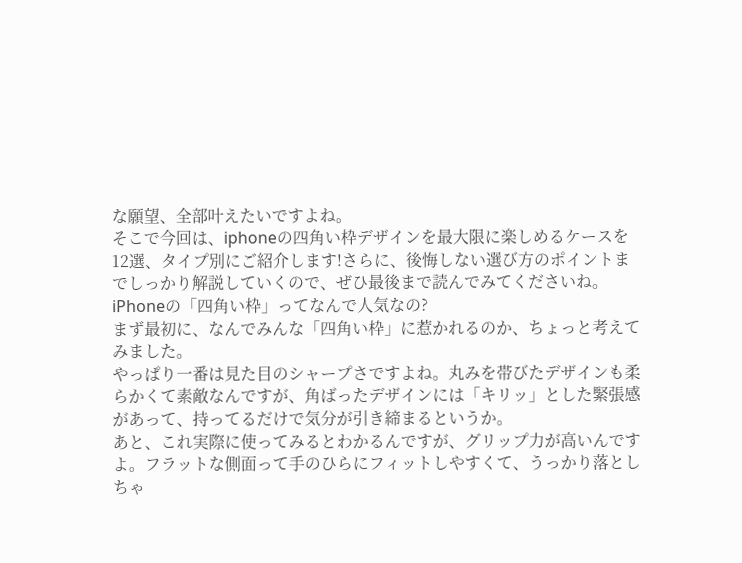な願望、全部叶えたいですよね。
そこで今回は、iphoneの四角い枠デザインを最大限に楽しめるケースを12選、タイプ別にご紹介します!さらに、後悔しない選び方のポイントまでしっかり解説していくので、ぜひ最後まで読んでみてくださいね。
iPhoneの「四角い枠」ってなんで人気なの?
まず最初に、なんでみんな「四角い枠」に惹かれるのか、ちょっと考えてみました。
やっぱり一番は見た目のシャープさですよね。丸みを帯びたデザインも柔らかくて素敵なんですが、角ばったデザインには「キリッ」とした緊張感があって、持ってるだけで気分が引き締まるというか。
あと、これ実際に使ってみるとわかるんですが、グリップ力が高いんですよ。フラットな側面って手のひらにフィットしやすくて、うっかり落としちゃ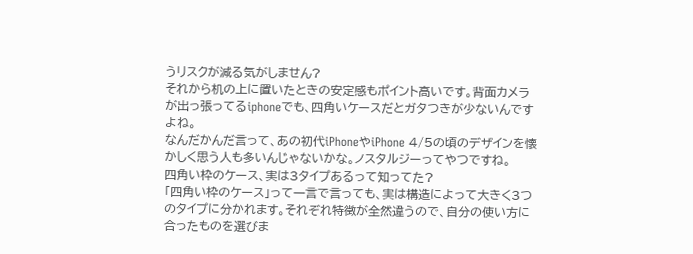うリスクが減る気がしません?
それから机の上に置いたときの安定感もポイント高いです。背面カメラが出っ張ってるiphoneでも、四角いケースだとガタつきが少ないんですよね。
なんだかんだ言って、あの初代iPhoneやiPhone 4/5の頃のデザインを懐かしく思う人も多いんじゃないかな。ノスタルジーってやつですね。
四角い枠のケース、実は3タイプあるって知ってた?
「四角い枠のケース」って一言で言っても、実は構造によって大きく3つのタイプに分かれます。それぞれ特徴が全然違うので、自分の使い方に合ったものを選びま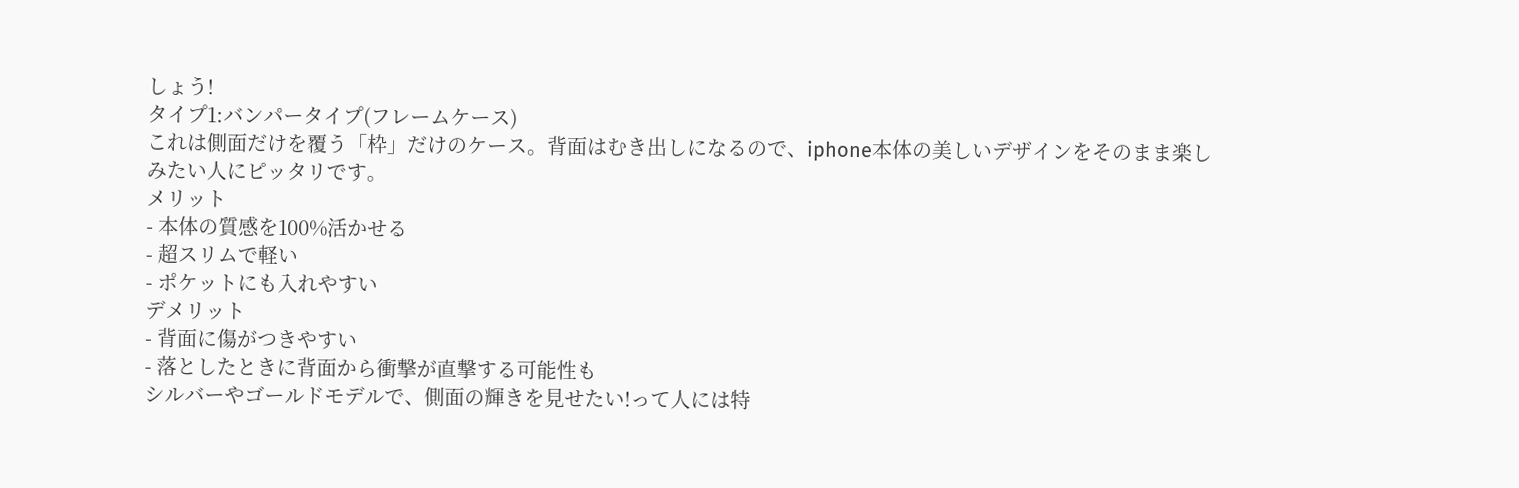しょう!
タイプ1:バンパータイプ(フレームケース)
これは側面だけを覆う「枠」だけのケース。背面はむき出しになるので、iphone本体の美しいデザインをそのまま楽しみたい人にピッタリです。
メリット
- 本体の質感を100%活かせる
- 超スリムで軽い
- ポケットにも入れやすい
デメリット
- 背面に傷がつきやすい
- 落としたときに背面から衝撃が直撃する可能性も
シルバーやゴールドモデルで、側面の輝きを見せたい!って人には特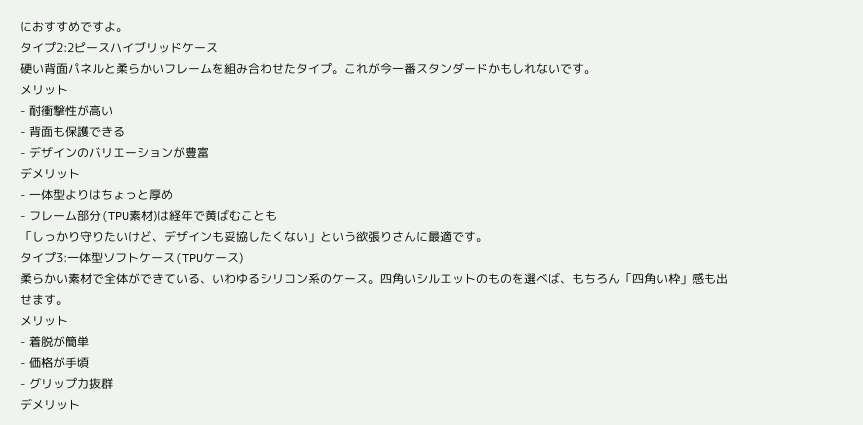におすすめですよ。
タイプ2:2ピースハイブリッドケース
硬い背面パネルと柔らかいフレームを組み合わせたタイプ。これが今一番スタンダードかもしれないです。
メリット
- 耐衝撃性が高い
- 背面も保護できる
- デザインのバリエーションが豊富
デメリット
- 一体型よりはちょっと厚め
- フレーム部分(TPU素材)は経年で黄ばむことも
「しっかり守りたいけど、デザインも妥協したくない」という欲張りさんに最適です。
タイプ3:一体型ソフトケース(TPUケース)
柔らかい素材で全体ができている、いわゆるシリコン系のケース。四角いシルエットのものを選べば、もちろん「四角い枠」感も出せます。
メリット
- 着脱が簡単
- 価格が手頃
- グリップ力抜群
デメリット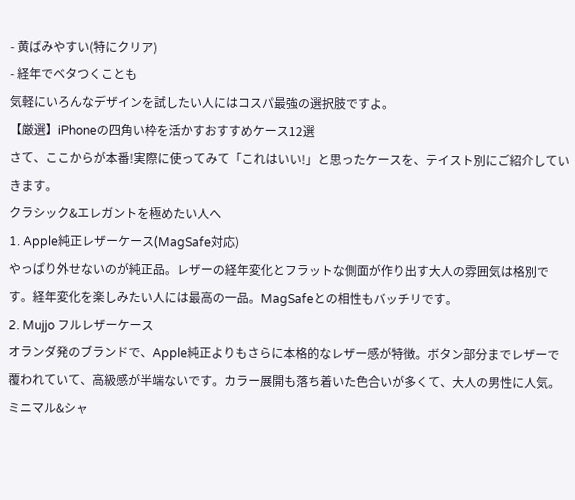- 黄ばみやすい(特にクリア)
- 経年でベタつくことも
気軽にいろんなデザインを試したい人にはコスパ最強の選択肢ですよ。
【厳選】iPhoneの四角い枠を活かすおすすめケース12選
さて、ここからが本番!実際に使ってみて「これはいい!」と思ったケースを、テイスト別にご紹介していきます。
クラシック&エレガントを極めたい人へ
1. Apple純正レザーケース(MagSafe対応)
やっぱり外せないのが純正品。レザーの経年変化とフラットな側面が作り出す大人の雰囲気は格別です。経年変化を楽しみたい人には最高の一品。MagSafeとの相性もバッチリです。
2. Mujjo フルレザーケース
オランダ発のブランドで、Apple純正よりもさらに本格的なレザー感が特徴。ボタン部分までレザーで覆われていて、高級感が半端ないです。カラー展開も落ち着いた色合いが多くて、大人の男性に人気。
ミニマル&シャ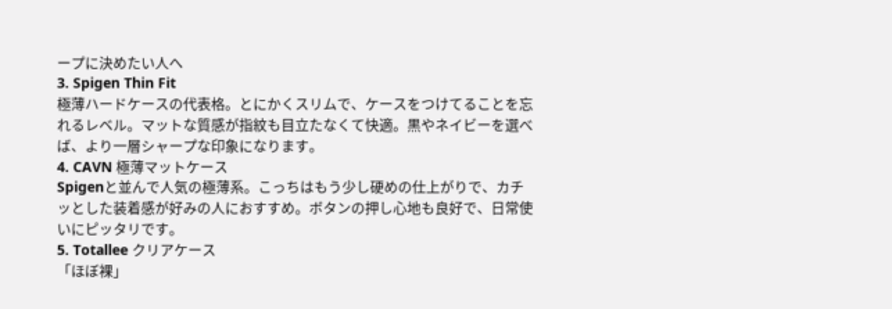ープに決めたい人へ
3. Spigen Thin Fit
極薄ハードケースの代表格。とにかくスリムで、ケースをつけてることを忘れるレベル。マットな質感が指紋も目立たなくて快適。黒やネイビーを選べば、より一層シャープな印象になります。
4. CAVN 極薄マットケース
Spigenと並んで人気の極薄系。こっちはもう少し硬めの仕上がりで、カチッとした装着感が好みの人におすすめ。ボタンの押し心地も良好で、日常使いにピッタリです。
5. Totallee クリアケース
「ほぼ裸」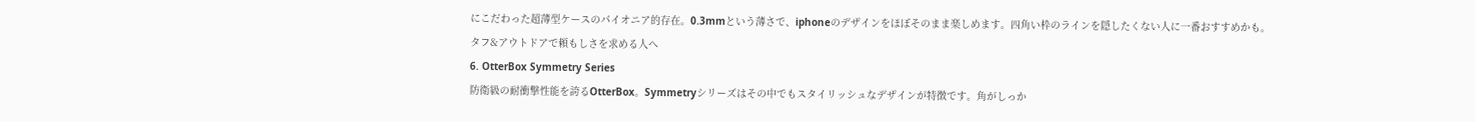にこだわった超薄型ケースのパイオニア的存在。0.3mmという薄さで、iphoneのデザインをほぼそのまま楽しめます。四角い枠のラインを隠したくない人に一番おすすめかも。
タフ&アウトドアで頼もしさを求める人へ
6. OtterBox Symmetry Series
防衛級の耐衝撃性能を誇るOtterBox。Symmetryシリーズはその中でもスタイリッシュなデザインが特徴です。角がしっか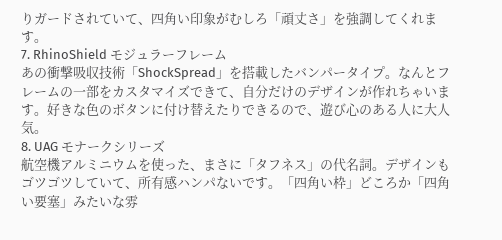りガードされていて、四角い印象がむしろ「頑丈さ」を強調してくれます。
7. RhinoShield モジュラーフレーム
あの衝撃吸収技術「ShockSpread」を搭載したバンパータイプ。なんとフレームの一部をカスタマイズできて、自分だけのデザインが作れちゃいます。好きな色のボタンに付け替えたりできるので、遊び心のある人に大人気。
8. UAG モナークシリーズ
航空機アルミニウムを使った、まさに「タフネス」の代名詞。デザインもゴツゴツしていて、所有感ハンパないです。「四角い枠」どころか「四角い要塞」みたいな雰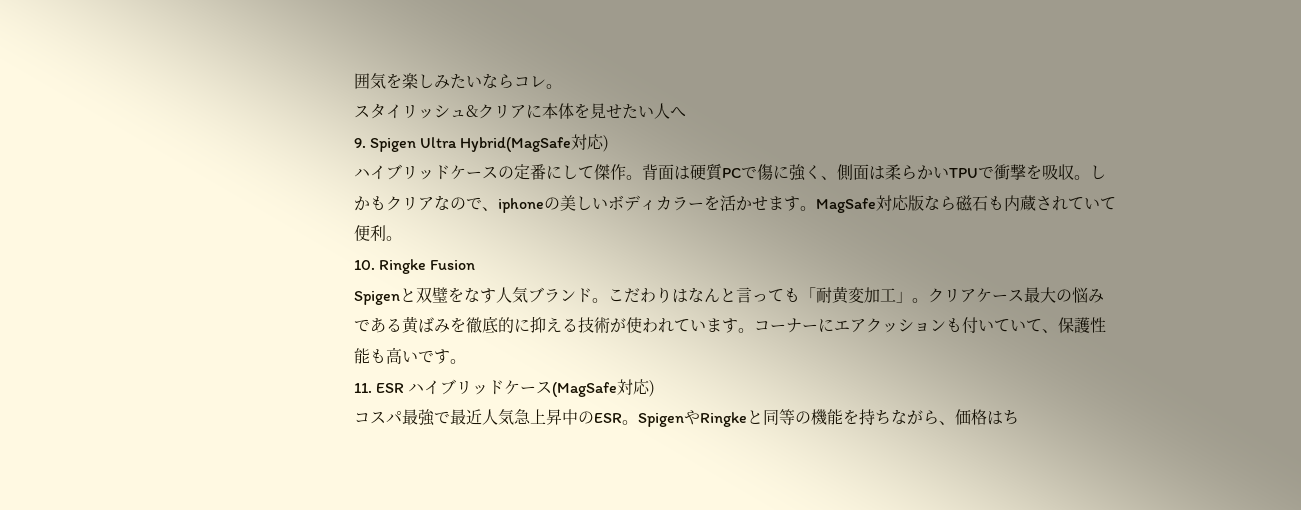囲気を楽しみたいならコレ。
スタイリッシュ&クリアに本体を見せたい人へ
9. Spigen Ultra Hybrid(MagSafe対応)
ハイブリッドケースの定番にして傑作。背面は硬質PCで傷に強く、側面は柔らかいTPUで衝撃を吸収。しかもクリアなので、iphoneの美しいボディカラーを活かせます。MagSafe対応版なら磁石も内蔵されていて便利。
10. Ringke Fusion
Spigenと双璧をなす人気ブランド。こだわりはなんと言っても「耐黄変加工」。クリアケース最大の悩みである黄ばみを徹底的に抑える技術が使われています。コーナーにエアクッションも付いていて、保護性能も高いです。
11. ESR ハイブリッドケース(MagSafe対応)
コスパ最強で最近人気急上昇中のESR。SpigenやRingkeと同等の機能を持ちながら、価格はち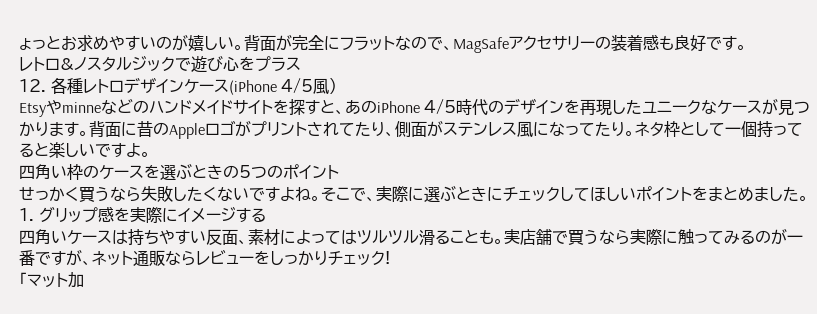ょっとお求めやすいのが嬉しい。背面が完全にフラットなので、MagSafeアクセサリーの装着感も良好です。
レトロ&ノスタルジックで遊び心をプラス
12. 各種レトロデザインケース(iPhone 4/5風)
Etsyやminneなどのハンドメイドサイトを探すと、あのiPhone 4/5時代のデザインを再現したユニークなケースが見つかります。背面に昔のAppleロゴがプリントされてたり、側面がステンレス風になってたり。ネタ枠として一個持ってると楽しいですよ。
四角い枠のケースを選ぶときの5つのポイント
せっかく買うなら失敗したくないですよね。そこで、実際に選ぶときにチェックしてほしいポイントをまとめました。
1. グリップ感を実際にイメージする
四角いケースは持ちやすい反面、素材によってはツルツル滑ることも。実店舗で買うなら実際に触ってみるのが一番ですが、ネット通販ならレビューをしっかりチェック!
「マット加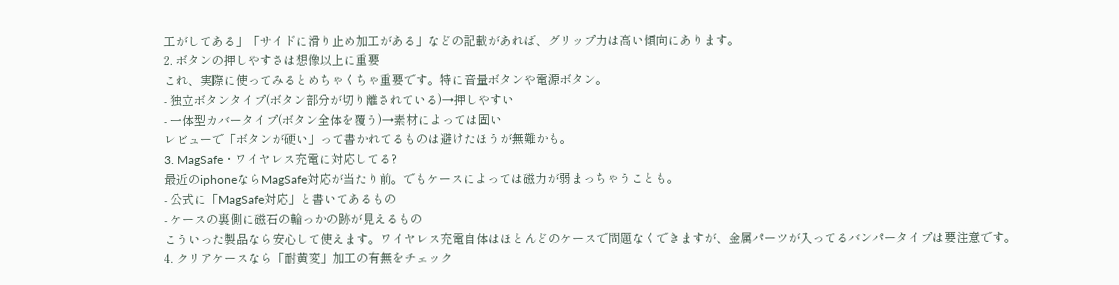工がしてある」「サイドに滑り止め加工がある」などの記載があれば、グリップ力は高い傾向にあります。
2. ボタンの押しやすさは想像以上に重要
これ、実際に使ってみるとめちゃくちゃ重要です。特に音量ボタンや電源ボタン。
- 独立ボタンタイプ(ボタン部分が切り離されている)→押しやすい
- 一体型カバータイプ(ボタン全体を覆う)→素材によっては固い
レビューで「ボタンが硬い」って書かれてるものは避けたほうが無難かも。
3. MagSafe・ワイヤレス充電に対応してる?
最近のiphoneならMagSafe対応が当たり前。でもケースによっては磁力が弱まっちゃうことも。
- 公式に「MagSafe対応」と書いてあるもの
- ケースの裏側に磁石の輪っかの跡が見えるもの
こういった製品なら安心して使えます。ワイヤレス充電自体はほとんどのケースで問題なくできますが、金属パーツが入ってるバンパータイプは要注意です。
4. クリアケースなら「耐黄変」加工の有無をチェック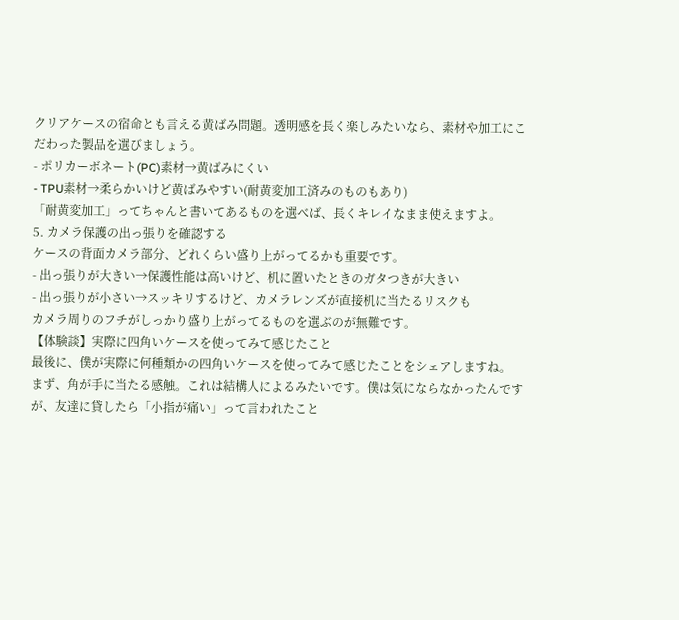クリアケースの宿命とも言える黄ばみ問題。透明感を長く楽しみたいなら、素材や加工にこだわった製品を選びましょう。
- ポリカーボネート(PC)素材→黄ばみにくい
- TPU素材→柔らかいけど黄ばみやすい(耐黄変加工済みのものもあり)
「耐黄変加工」ってちゃんと書いてあるものを選べば、長くキレイなまま使えますよ。
5. カメラ保護の出っ張りを確認する
ケースの背面カメラ部分、どれくらい盛り上がってるかも重要です。
- 出っ張りが大きい→保護性能は高いけど、机に置いたときのガタつきが大きい
- 出っ張りが小さい→スッキリするけど、カメラレンズが直接机に当たるリスクも
カメラ周りのフチがしっかり盛り上がってるものを選ぶのが無難です。
【体験談】実際に四角いケースを使ってみて感じたこと
最後に、僕が実際に何種類かの四角いケースを使ってみて感じたことをシェアしますね。
まず、角が手に当たる感触。これは結構人によるみたいです。僕は気にならなかったんですが、友達に貸したら「小指が痛い」って言われたこと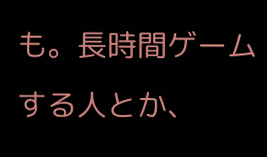も。長時間ゲームする人とか、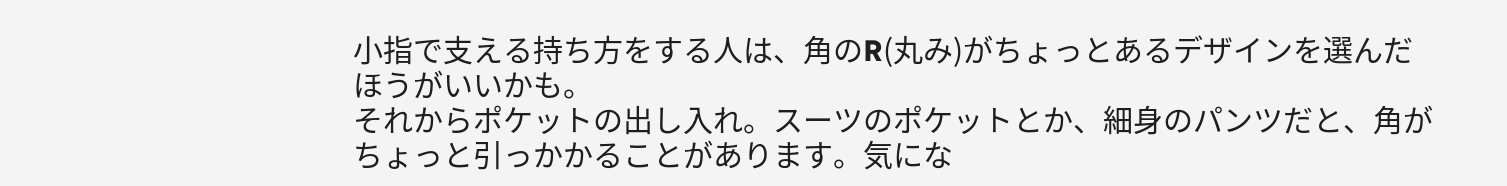小指で支える持ち方をする人は、角のR(丸み)がちょっとあるデザインを選んだほうがいいかも。
それからポケットの出し入れ。スーツのポケットとか、細身のパンツだと、角がちょっと引っかかることがあります。気にな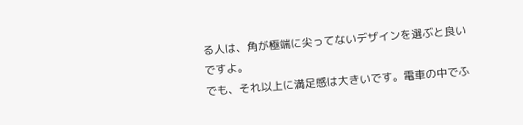る人は、角が極端に尖ってないデザインを選ぶと良いですよ。
でも、それ以上に満足感は大きいです。電車の中でふ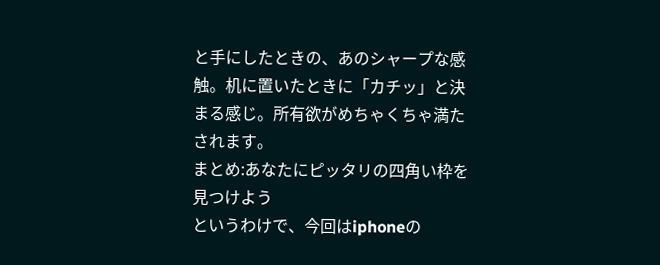と手にしたときの、あのシャープな感触。机に置いたときに「カチッ」と決まる感じ。所有欲がめちゃくちゃ満たされます。
まとめ:あなたにピッタリの四角い枠を見つけよう
というわけで、今回はiphoneの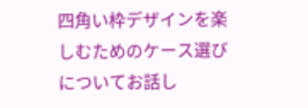四角い枠デザインを楽しむためのケース選びについてお話し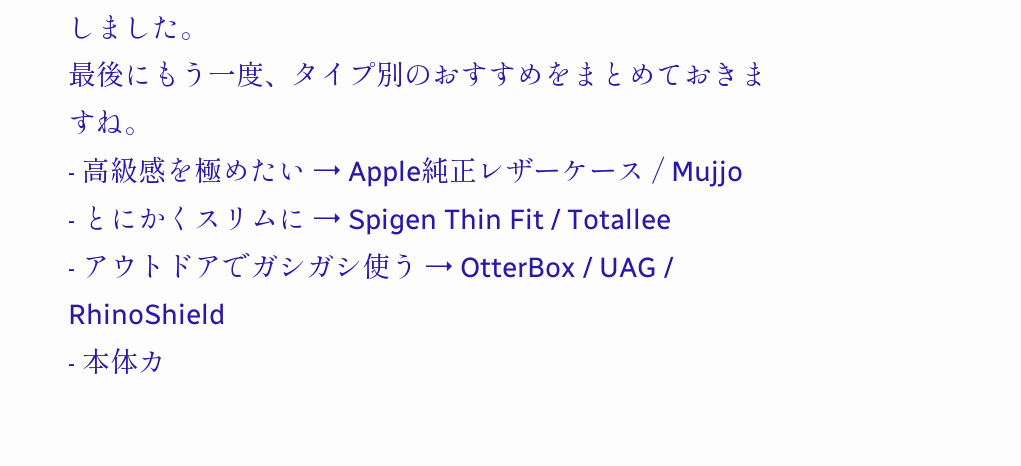しました。
最後にもう一度、タイプ別のおすすめをまとめておきますね。
- 高級感を極めたい → Apple純正レザーケース / Mujjo
- とにかくスリムに → Spigen Thin Fit / Totallee
- アウトドアでガシガシ使う → OtterBox / UAG / RhinoShield
- 本体カ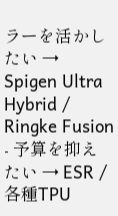ラーを活かしたい → Spigen Ultra Hybrid / Ringke Fusion
- 予算を抑えたい → ESR / 各種TPU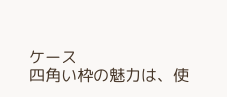ケース
四角い枠の魅力は、使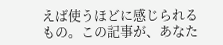えば使うほどに感じられるもの。この記事が、あなた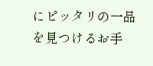にピッタリの一品を見つけるお手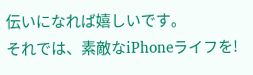伝いになれば嬉しいです。
それでは、素敵なiPhoneライフを!